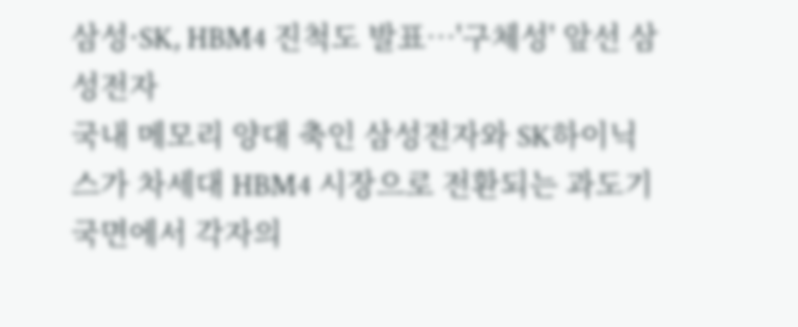삼성·SK, HBM4 진척도 발표…'구체성' 앞선 삼성전자
국내 메모리 양대 축인 삼성전자와 SK하이닉스가 차세대 HBM4 시장으로 전환되는 과도기 국면에서 각자의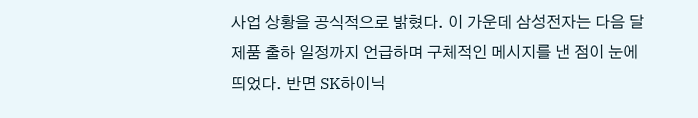사업 상황을 공식적으로 밝혔다. 이 가운데 삼성전자는 다음 달 제품 출하 일정까지 언급하며 구체적인 메시지를 낸 점이 눈에 띄었다. 반면 SK하이닉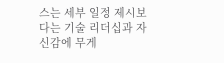스는 세부 일정 제시보다는 기술 리더십과 자신감에 무게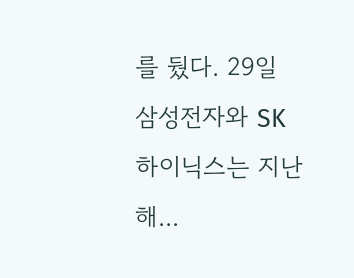를 뒀다. 29일 삼성전자와 SK하이닉스는 지난해...